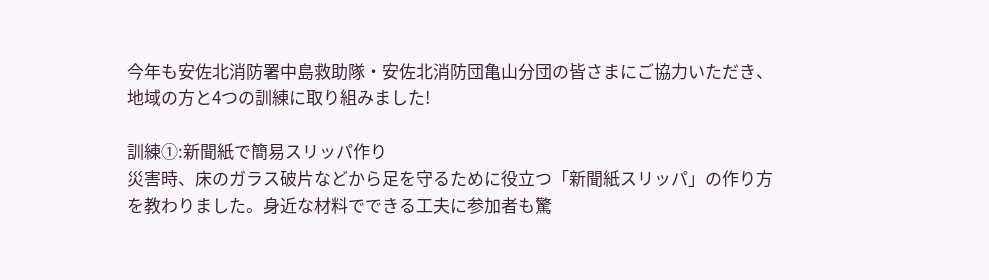今年も安佐北消防署中島救助隊・安佐北消防団亀山分団の皆さまにご協力いただき、地域の方と4つの訓練に取り組みました!

訓練①:新聞紙で簡易スリッパ作り
災害時、床のガラス破片などから足を守るために役立つ「新聞紙スリッパ」の作り方を教わりました。身近な材料でできる工夫に参加者も驚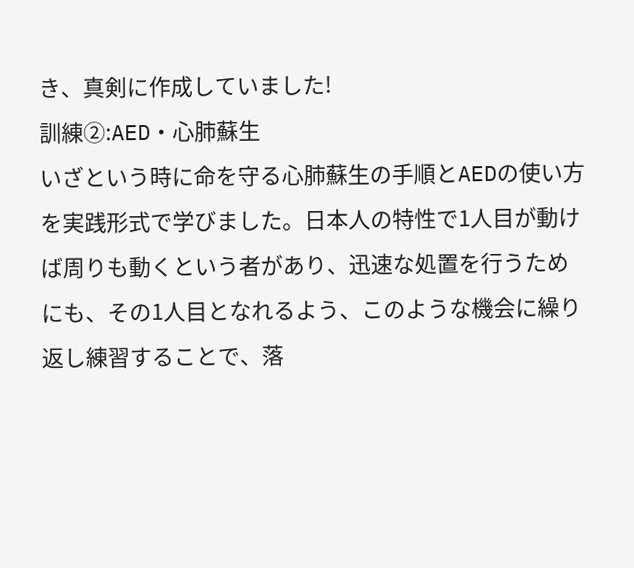き、真剣に作成していました!
訓練②:AED・心肺蘇生
いざという時に命を守る心肺蘇生の手順とAEDの使い方を実践形式で学びました。日本人の特性で1人目が動けば周りも動くという者があり、迅速な処置を行うためにも、その1人目となれるよう、このような機会に繰り返し練習することで、落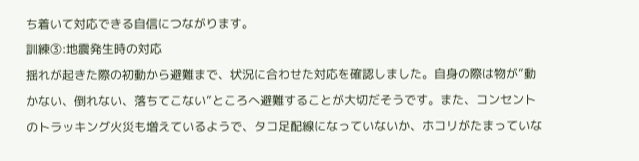ち着いて対応できる自信につながります。
訓練③:地震発生時の対応
揺れが起きた際の初動から避難まで、状況に合わせた対応を確認しました。自身の際は物が”動かない、倒れない、落ちてこない”ところへ避難することが大切だそうです。また、コンセントのトラッキング火災も増えているようで、タコ足配線になっていないか、ホコリがたまっていな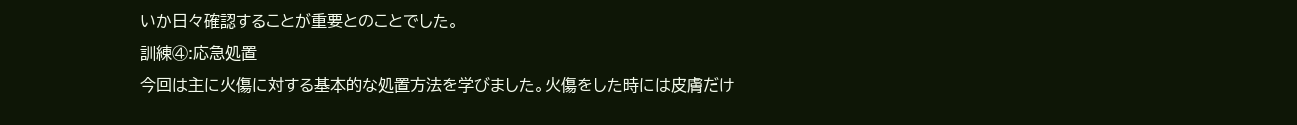いか日々確認することが重要とのことでした。
訓練④:応急処置
今回は主に火傷に対する基本的な処置方法を学びました。火傷をした時には皮膚だけ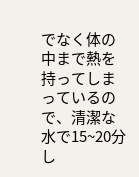でなく体の中まで熱を持ってしまっているので、清潔な水で15~20分し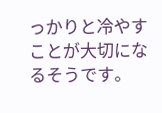っかりと冷やすことが大切になるそうです。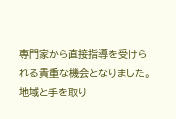専門家から直接指導を受けられる貴重な機会となりました。
地域と手を取り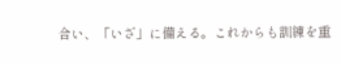合い、「いざ」に備える。これからも訓練を重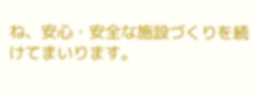ね、安心・安全な施設づくりを続けてまいります。